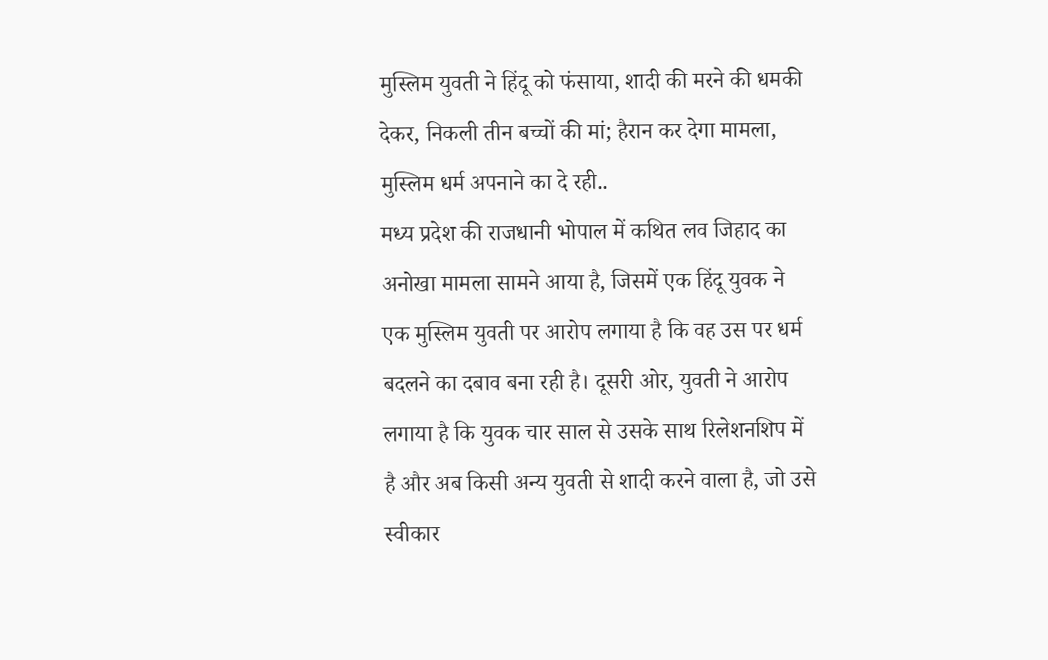मुस्लिम युवती ने हिंदू को फंसाया, शादी की मरने की धमकी देकर, निकली तीन बच्चों की मां; हैरान कर देगा मामला, मुस्लिम धर्म अपनाने का दे रही..
मध्य प्रदेश की राजधानी भोपाल में कथित लव जिहाद का अनोखा मामला सामने आया है, जिसमें एक हिंदू युवक ने एक मुस्लिम युवती पर आरोप लगाया है कि वह उस पर धर्म बदलने का दबाव बना रही है। दूसरी ओर, युवती ने आरोप लगाया है कि युवक चार साल से उसके साथ रिलेशनशिप में है और अब किसी अन्य युवती से शादी करने वाला है, जो उसे स्वीकार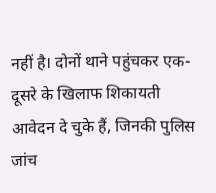नहीं है। दोनों थाने पहुंचकर एक-दूसरे के खिलाफ शिकायती आवेदन दे चुके हैं, जिनकी पुलिस जांच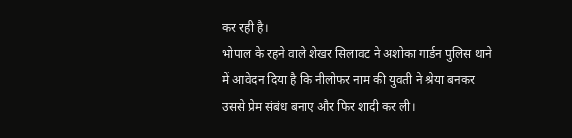कर रही है।
भोपाल के रहने वाले शेखर सिलावट ने अशोका गार्डन पुलिस थाने में आवेदन दिया है कि नीलोफर नाम की युवती ने श्रेया बनकर उससे प्रेम संबंध बनाए और फिर शादी कर ली।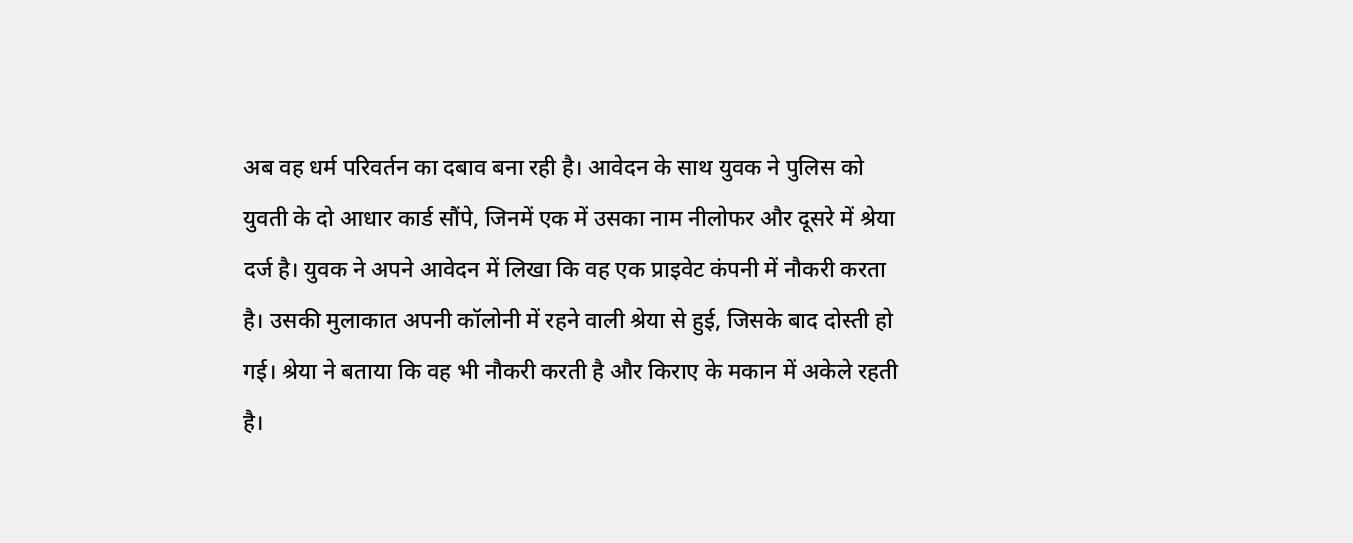अब वह धर्म परिवर्तन का दबाव बना रही है। आवेदन के साथ युवक ने पुलिस को युवती के दो आधार कार्ड सौंपे, जिनमें एक में उसका नाम नीलोफर और दूसरे में श्रेया दर्ज है। युवक ने अपने आवेदन में लिखा कि वह एक प्राइवेट कंपनी में नौकरी करता है। उसकी मुलाकात अपनी कॉलोनी में रहने वाली श्रेया से हुई, जिसके बाद दोस्ती हो गई। श्रेया ने बताया कि वह भी नौकरी करती है और किराए के मकान में अकेले रहती है।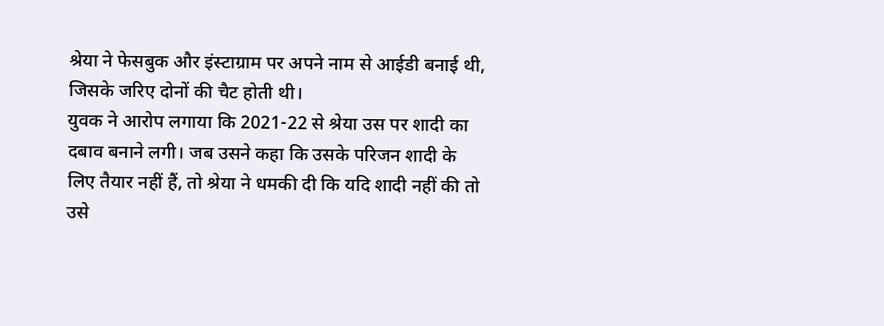श्रेया ने फेसबुक और इंस्टाग्राम पर अपने नाम से आईडी बनाई थी, जिसके जरिए दोनों की चैट होती थी।
युवक ने आरोप लगाया कि 2021-22 से श्रेया उस पर शादी का दबाव बनाने लगी। जब उसने कहा कि उसके परिजन शादी के लिए तैयार नहीं हैं, तो श्रेया ने धमकी दी कि यदि शादी नहीं की तो उसे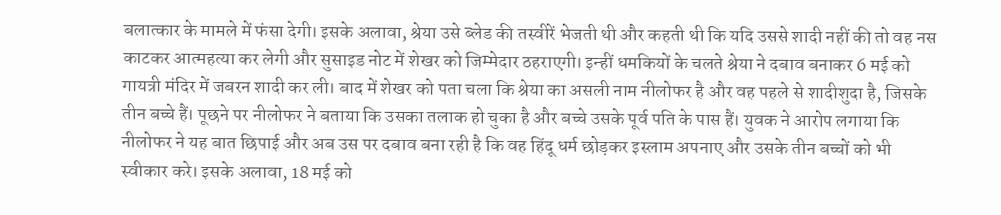बलात्कार के मामले में फंसा देगी। इसके अलावा, श्रेया उसे ब्लेड की तस्वीरें भेजती थी और कहती थी कि यदि उससे शादी नहीं की तो वह नस काटकर आत्महत्या कर लेगी और सुसाइड नोट में शेखर को जिम्मेदार ठहराएगी। इन्हीं धमकियों के चलते श्रेया ने दबाव बनाकर 6 मई को गायत्री मंदिर में जबरन शादी कर ली। बाद में शेखर को पता चला कि श्रेया का असली नाम नीलोफर है और वह पहले से शादीशुदा है, जिसके तीन बच्चे हैं। पूछने पर नीलोफर ने बताया कि उसका तलाक हो चुका है और बच्चे उसके पूर्व पति के पास हैं। युवक ने आरोप लगाया कि नीलोफर ने यह बात छिपाई और अब उस पर दबाव बना रही है कि वह हिंदू धर्म छोड़कर इस्लाम अपनाए और उसके तीन बच्चों को भी स्वीकार करे। इसके अलावा, 18 मई को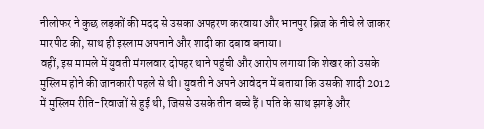नीलोफर ने कुछ लड़कों की मदद से उसका अपहरण करवाया और भानपुर ब्रिज के नीचे ले जाकर मारपीट की, साथ ही इस्लाम अपनाने और शादी का दबाव बनाया।
वहीं, इस मामले में युवती मंगलवार दोपहर थाने पहुंची और आरोप लगाया कि शेखर को उसके मुस्लिम होने की जानकारी पहले से थी। युवती ने अपने आवेदन में बताया कि उसकी शादी 2012 में मुस्लिम रीति-रिवाजों से हुई थी, जिससे उसके तीन बच्चे हैं। पति के साथ झगड़े और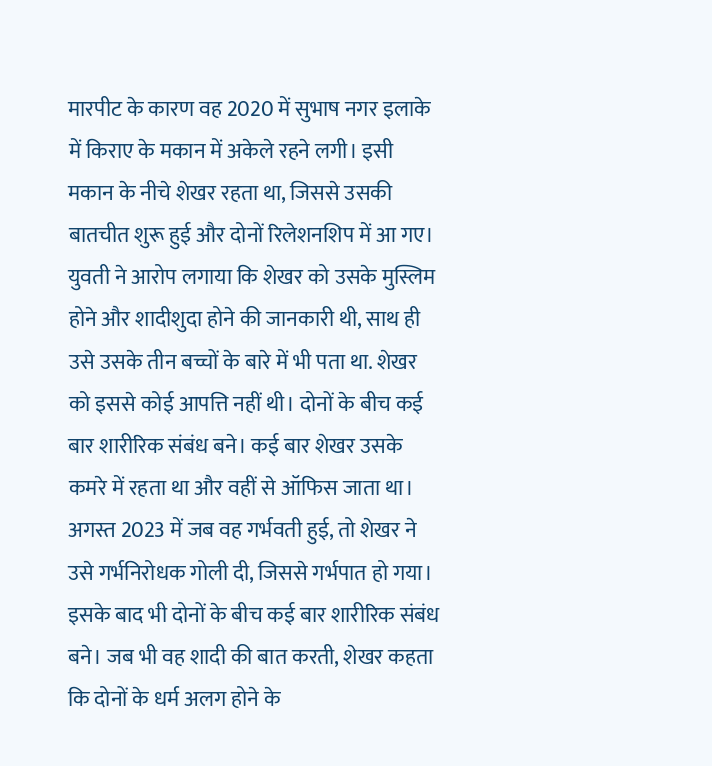मारपीट के कारण वह 2020 में सुभाष नगर इलाके में किराए के मकान में अकेले रहने लगी। इसी मकान के नीचे शेखर रहता था, जिससे उसकी बातचीत शुरू हुई और दोनों रिलेशनशिप में आ गए।
युवती ने आरोप लगाया कि शेखर को उसके मुस्लिम होने और शादीशुदा होने की जानकारी थी, साथ ही उसे उसके तीन बच्चों के बारे में भी पता था. शेखर को इससे कोई आपत्ति नहीं थी। दोनों के बीच कई बार शारीरिक संबंध बने। कई बार शेखर उसके कमरे में रहता था और वहीं से ऑफिस जाता था। अगस्त 2023 में जब वह गर्भवती हुई, तो शेखर ने उसे गर्भनिरोधक गोली दी, जिससे गर्भपात हो गया।
इसके बाद भी दोनों के बीच कई बार शारीरिक संबंध बने। जब भी वह शादी की बात करती, शेखर कहता कि दोनों के धर्म अलग होने के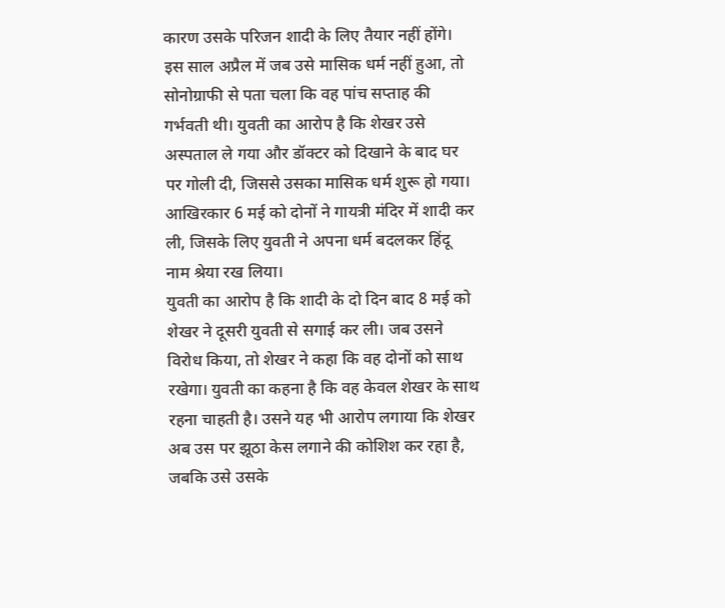कारण उसके परिजन शादी के लिए तैयार नहीं होंगे। इस साल अप्रैल में जब उसे मासिक धर्म नहीं हुआ, तो सोनोग्राफी से पता चला कि वह पांच सप्ताह की गर्भवती थी। युवती का आरोप है कि शेखर उसे अस्पताल ले गया और डॉक्टर को दिखाने के बाद घर पर गोली दी, जिससे उसका मासिक धर्म शुरू हो गया। आखिरकार 6 मई को दोनों ने गायत्री मंदिर में शादी कर ली, जिसके लिए युवती ने अपना धर्म बदलकर हिंदू नाम श्रेया रख लिया।
युवती का आरोप है कि शादी के दो दिन बाद 8 मई को शेखर ने दूसरी युवती से सगाई कर ली। जब उसने विरोध किया, तो शेखर ने कहा कि वह दोनों को साथ रखेगा। युवती का कहना है कि वह केवल शेखर के साथ रहना चाहती है। उसने यह भी आरोप लगाया कि शेखर अब उस पर झूठा केस लगाने की कोशिश कर रहा है, जबकि उसे उसके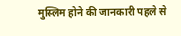मुस्लिम होने की जानकारी पहले से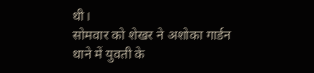थी।
सोमवार को शेखर ने अशोका गार्डन थाने में युवती के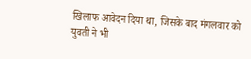खिलाफ आवेदन दिया था, जिसके बाद मंगलवार को युवती ने भी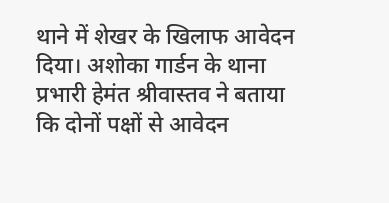थाने में शेखर के खिलाफ आवेदन दिया। अशोका गार्डन के थाना प्रभारी हेमंत श्रीवास्तव ने बताया कि दोनों पक्षों से आवेदन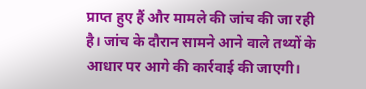प्राप्त हुए हैं और मामले की जांच की जा रही है। जांच के दौरान सामने आने वाले तथ्यों के आधार पर आगे की कार्रवाई की जाएगी।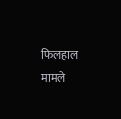फिलहाल मामले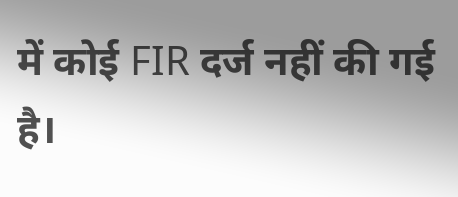में कोई FIR दर्ज नहीं की गई है।